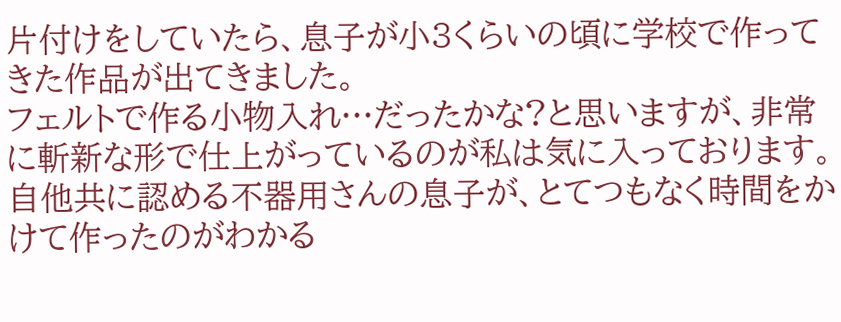片付けをしていたら、息子が小3くらいの頃に学校で作ってきた作品が出てきました。
フェルトで作る小物入れ…だったかな?と思いますが、非常に斬新な形で仕上がっているのが私は気に入っております。
自他共に認める不器用さんの息子が、とてつもなく時間をかけて作ったのがわかる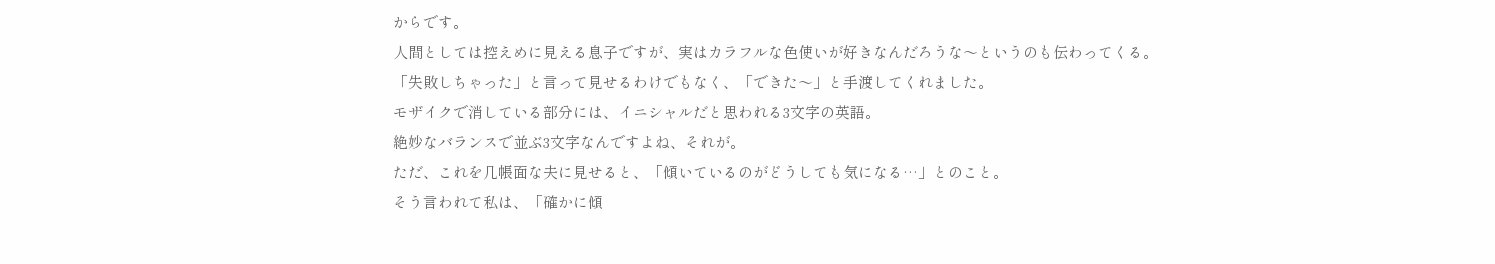からです。
人間としては控えめに見える息子ですが、実はカラフルな色使いが好きなんだろうな〜というのも伝わってくる。
「失敗しちゃった」と言って見せるわけでもなく、「できた〜」と手渡してくれました。
モザイクで消している部分には、イニシャルだと思われる3文字の英語。
絶妙なバランスで並ぶ3文字なんですよね、それが。
ただ、これを几帳面な夫に見せると、「傾いているのがどうしても気になる…」とのこと。
そう言われて私は、「確かに傾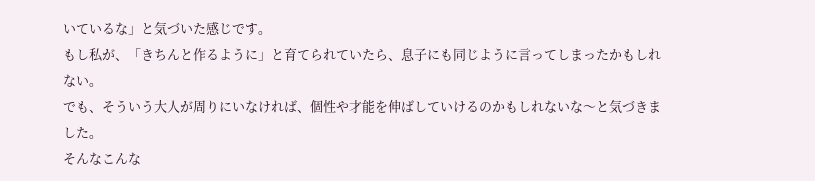いているな」と気づいた感じです。
もし私が、「きちんと作るように」と育てられていたら、息子にも同じように言ってしまったかもしれない。
でも、そういう大人が周りにいなければ、個性や才能を伸ばしていけるのかもしれないな〜と気づきました。
そんなこんな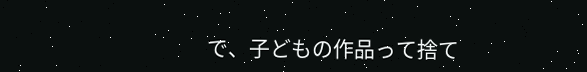で、子どもの作品って捨て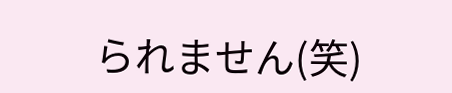られません(笑)